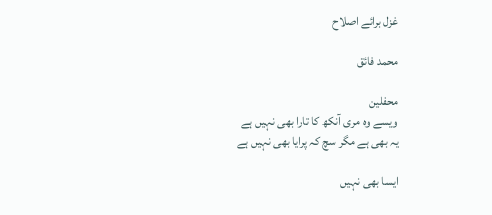غزل برائے اصلاح

محمد فائق

محفلین
ویسے وہ مری آنکھ کا تارا بھی نہیں ہے
یہ بھی ہے مگر سچ کہ پرایا بھی نہیں ہے

ایسا بھی نہیں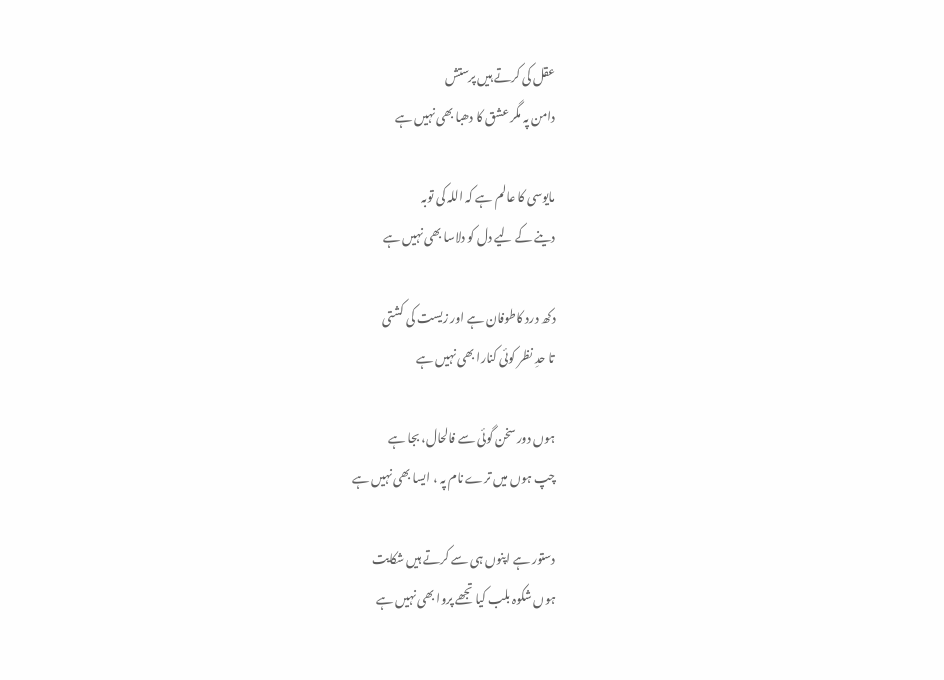عقل کی کرتے ہیں پرستش
دامن پہ مگر عشق کا دھبا بھی نہیں ہے

مایوسی کا عالم ہے کہ اللہ کی توبہ
دینے کے لیے دل کو دلاسا بھی نہیں ہے

دکھ درد کاطوفان ہے اور زیست کی کشتی
تا حدِ نظر کوئی کنارا بھی نہیں ہے

ہوں دور سخن گوئی سے فالحال، بجا ہے
چپ ہوں میں ترے نام پہ ، ایسا بھی نہیں ہے

دستور ہے اپنوں ہی سے کرتے ہیں شکایت
ہوں شکوہ بلب کیا تجھے پروا بھی نہیں ہے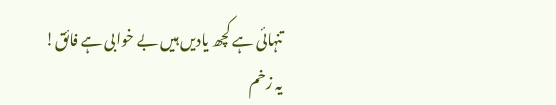تنہائی ہے کچھ یادیں ہیں بے خوابی ہے فائق!
یہ زخم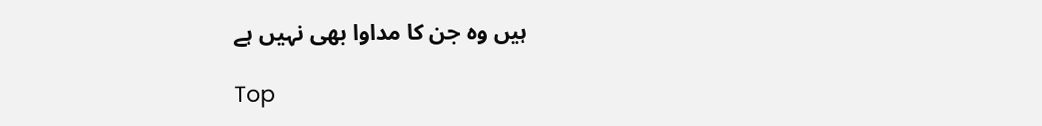ہیں وہ جن کا مداوا بھی نہیں ہے

Top